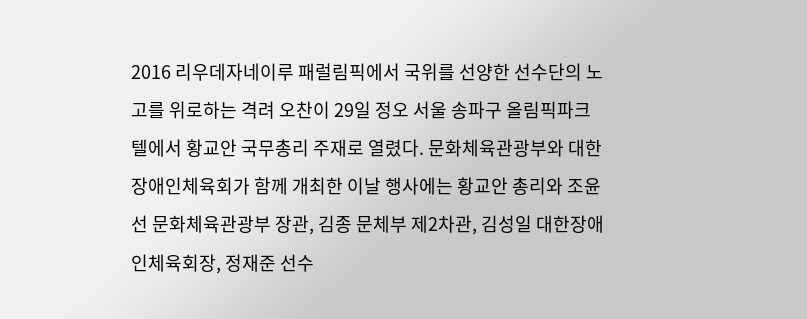2016 리우데자네이루 패럴림픽에서 국위를 선양한 선수단의 노고를 위로하는 격려 오찬이 29일 정오 서울 송파구 올림픽파크텔에서 황교안 국무총리 주재로 열렸다. 문화체육관광부와 대한장애인체육회가 함께 개최한 이날 행사에는 황교안 총리와 조윤선 문화체육관광부 장관, 김종 문체부 제2차관, 김성일 대한장애인체육회장, 정재준 선수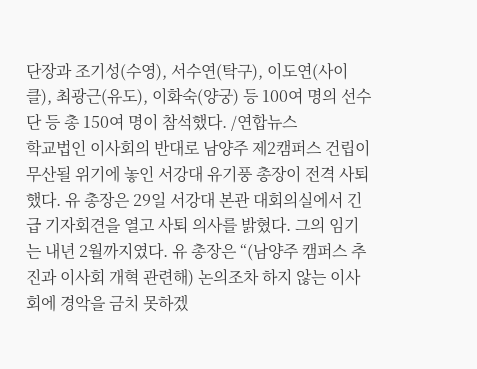단장과 조기성(수영), 서수연(탁구), 이도연(사이클), 최광근(유도), 이화숙(양궁) 등 100여 명의 선수단 등 총 150여 명이 참석했다. /연합뉴스
학교법인 이사회의 반대로 남양주 제2캠퍼스 건립이 무산될 위기에 놓인 서강대 유기풍 총장이 전격 사퇴했다. 유 총장은 29일 서강대 본관 대회의실에서 긴급 기자회견을 열고 사퇴 의사를 밝혔다. 그의 임기는 내년 2월까지였다. 유 총장은 “(남양주 캠퍼스 추진과 이사회 개혁 관련해) 논의조차 하지 않는 이사회에 경악을 금치 못하겠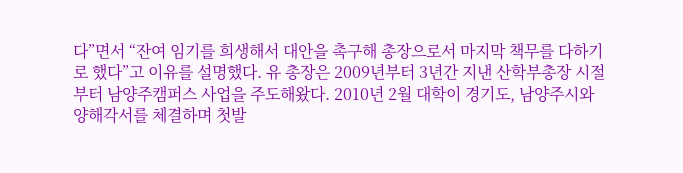다”면서 “잔여 임기를 희생해서 대안을 촉구해 총장으로서 마지막 책무를 다하기로 했다”고 이유를 설명했다. 유 총장은 2009년부터 3년간 지낸 산학부총장 시절부터 남양주캠퍼스 사업을 주도해왔다. 2010년 2월 대학이 경기도, 남양주시와 양해각서를 체결하며 첫발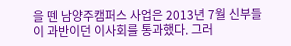을 뗀 남양주캠퍼스 사업은 2013년 7월 신부들이 과반이던 이사회를 통과했다. 그러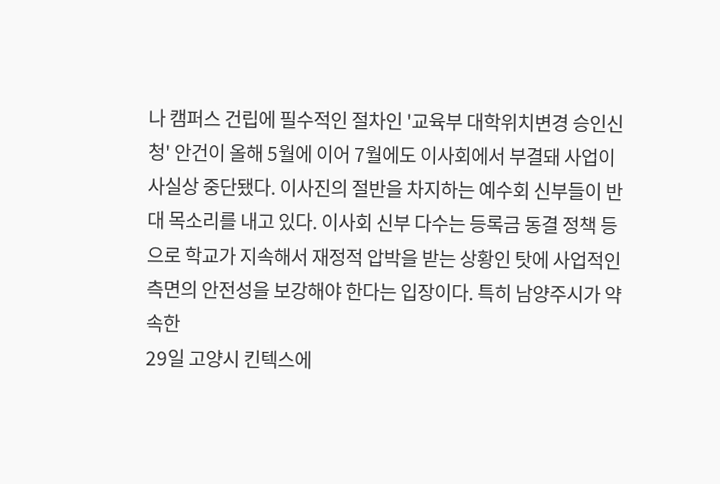나 캠퍼스 건립에 필수적인 절차인 '교육부 대학위치변경 승인신청' 안건이 올해 5월에 이어 7월에도 이사회에서 부결돼 사업이 사실상 중단됐다. 이사진의 절반을 차지하는 예수회 신부들이 반대 목소리를 내고 있다. 이사회 신부 다수는 등록금 동결 정책 등으로 학교가 지속해서 재정적 압박을 받는 상황인 탓에 사업적인 측면의 안전성을 보강해야 한다는 입장이다. 특히 남양주시가 약속한
29일 고양시 킨텍스에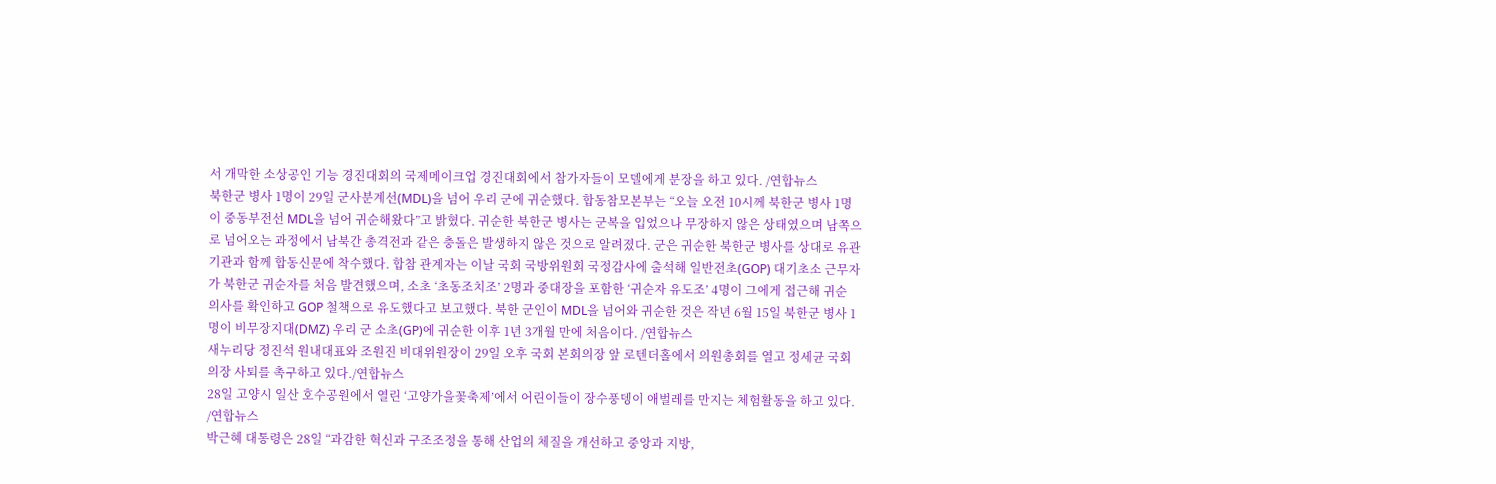서 개막한 소상공인 기능 경진대회의 국제메이크업 경진대회에서 참가자들이 모델에게 분장을 하고 있다. /연합뉴스
북한군 병사 1명이 29일 군사분계선(MDL)을 넘어 우리 군에 귀순했다. 합동참모본부는 “오늘 오전 10시께 북한군 병사 1명이 중동부전선 MDL을 넘어 귀순해왔다”고 밝혔다. 귀순한 북한군 병사는 군복을 입었으나 무장하지 않은 상태였으며 남쪽으로 넘어오는 과정에서 남북간 총격전과 같은 충돌은 발생하지 않은 것으로 알려졌다. 군은 귀순한 북한군 병사를 상대로 유관기관과 함께 합동신문에 착수했다. 합참 관계자는 이날 국회 국방위원회 국정감사에 출석해 일반전초(GOP) 대기초소 근무자가 북한군 귀순자를 처음 발견했으며, 소초 ‘초동조치조’ 2명과 중대장을 포함한 ‘귀순자 유도조’ 4명이 그에게 접근해 귀순 의사를 확인하고 GOP 철책으로 유도했다고 보고했다. 북한 군인이 MDL을 넘어와 귀순한 것은 작년 6월 15일 북한군 병사 1명이 비무장지대(DMZ) 우리 군 소초(GP)에 귀순한 이후 1년 3개월 만에 처음이다. /연합뉴스
새누리당 정진석 원내대표와 조원진 비대위원장이 29일 오후 국회 본회의장 앞 로텐더홀에서 의원총회를 열고 정세균 국회의장 사퇴를 촉구하고 있다./연합뉴스
28일 고양시 일산 호수공원에서 열린 ‘고양가을꽃축제’에서 어린이들이 장수풍뎅이 애벌레를 만지는 체험활동을 하고 있다. /연합뉴스
박근혜 대통령은 28일 “과감한 혁신과 구조조정을 통해 산업의 체질을 개선하고 중앙과 지방,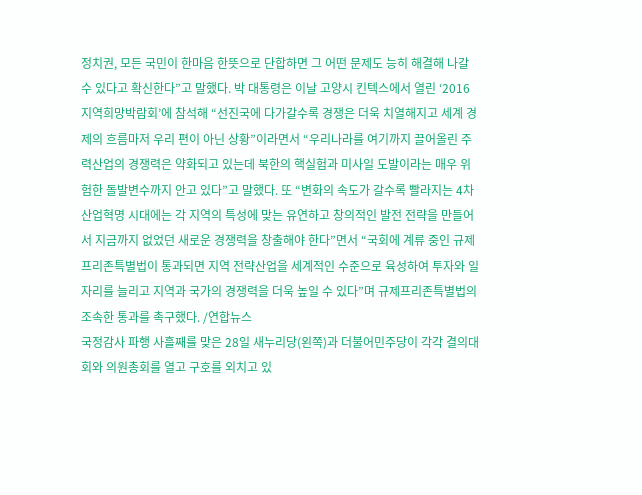정치권, 모든 국민이 한마음 한뜻으로 단합하면 그 어떤 문제도 능히 해결해 나갈 수 있다고 확신한다”고 말했다. 박 대통령은 이날 고양시 킨텍스에서 열린 ‘2016 지역희망박람회’에 참석해 “선진국에 다가갈수록 경쟁은 더욱 치열해지고 세계 경제의 흐름마저 우리 편이 아닌 상황”이라면서 “우리나라를 여기까지 끌어올린 주력산업의 경쟁력은 약화되고 있는데 북한의 핵실험과 미사일 도발이라는 매우 위험한 돌발변수까지 안고 있다”고 말했다. 또 “변화의 속도가 갈수록 빨라지는 4차 산업혁명 시대에는 각 지역의 특성에 맞는 유연하고 창의적인 발전 전략을 만들어서 지금까지 없었던 새로운 경쟁력을 창출해야 한다”면서 “국회에 계류 중인 규제프리존특별법이 통과되면 지역 전략산업을 세계적인 수준으로 육성하여 투자와 일자리를 늘리고 지역과 국가의 경쟁력을 더욱 높일 수 있다”며 규제프리존특별법의 조속한 통과를 촉구했다. /연합뉴스
국정감사 파행 사흘째를 맞은 28일 새누리당(왼쪽)과 더불어민주당이 각각 결의대회와 의원총회를 열고 구호를 외치고 있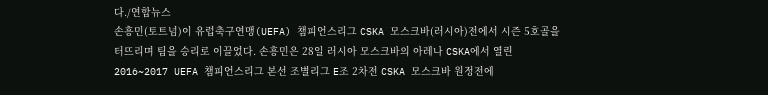다./연합뉴스
손흥민(토트넘)이 유럽축구연맹(UEFA) 챔피언스리그 CSKA 모스크바(러시아)전에서 시즌 5호골을 터뜨리며 팀을 승리로 이끌었다. 손흥민은 28일 러시아 모스크바의 아레나 CSKA에서 열린 2016~2017 UEFA 챔피언스리그 본선 조별리그 E조 2차전 CSKA 모스크바 원정전에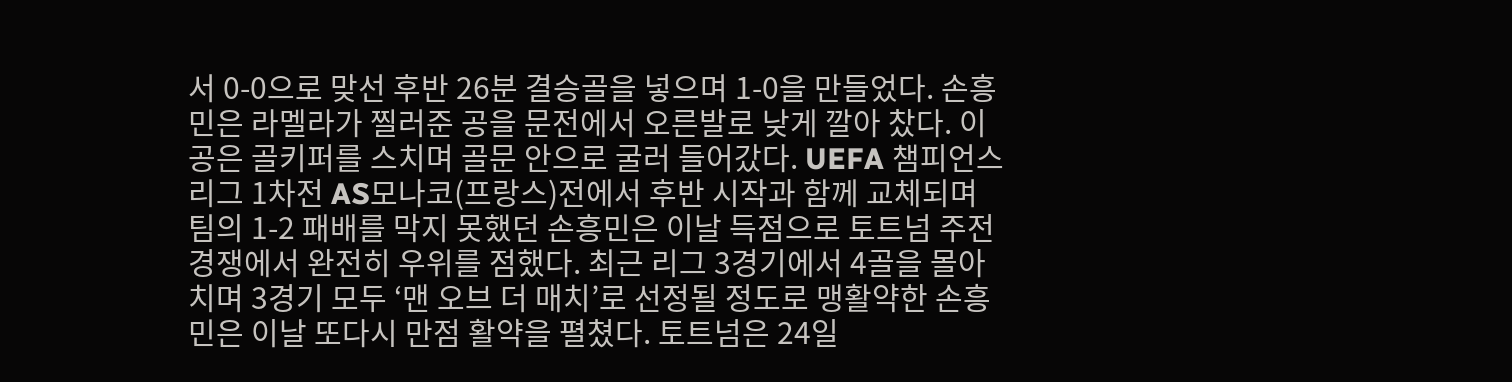서 0-0으로 맞선 후반 26분 결승골을 넣으며 1-0을 만들었다. 손흥민은 라멜라가 찔러준 공을 문전에서 오른발로 낮게 깔아 찼다. 이 공은 골키퍼를 스치며 골문 안으로 굴러 들어갔다. UEFA 챔피언스리그 1차전 AS모나코(프랑스)전에서 후반 시작과 함께 교체되며 팀의 1-2 패배를 막지 못했던 손흥민은 이날 득점으로 토트넘 주전 경쟁에서 완전히 우위를 점했다. 최근 리그 3경기에서 4골을 몰아치며 3경기 모두 ‘맨 오브 더 매치’로 선정될 정도로 맹활약한 손흥민은 이날 또다시 만점 활약을 펼쳤다. 토트넘은 24일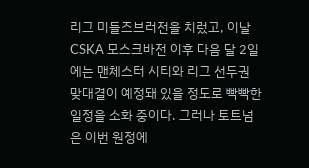리그 미들즈브러전을 치렀고, 이날 CSKA 모스크바전 이후 다음 달 2일에는 맨체스터 시티와 리그 선두권 맞대결이 예정돼 있을 정도로 빡빡한 일정을 소화 중이다. 그러나 토트넘은 이번 원정에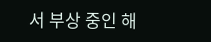서 부상 중인 해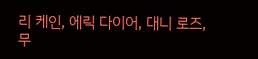리 케인, 에릭 다이어, 대니 로즈, 무